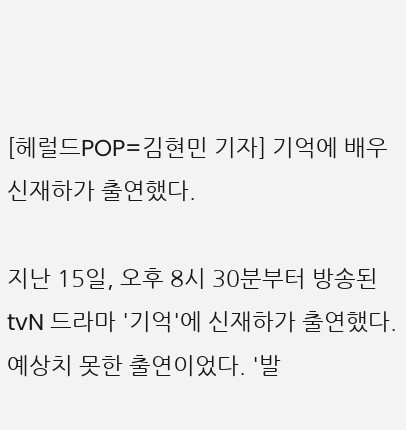[헤럴드POP=김현민 기자] 기억에 배우 신재하가 출연했다.

지난 15일, 오후 8시 30분부터 방송된 tvN 드라마 '기억'에 신재하가 출연했다. 예상치 못한 출연이었다. '발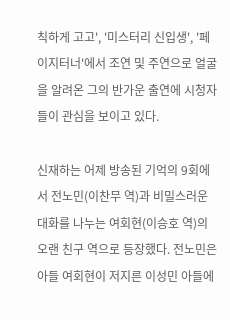칙하게 고고', '미스터리 신입생', '페이지터너'에서 조연 및 주연으로 얼굴을 알려온 그의 반가운 출연에 시청자들이 관심을 보이고 있다.

신재하는 어제 방송된 기억의 9회에서 전노민(이찬무 역)과 비밀스러운 대화를 나누는 여회현(이승호 역)의 오랜 친구 역으로 등장했다. 전노민은 아들 여회현이 저지른 이성민 아들에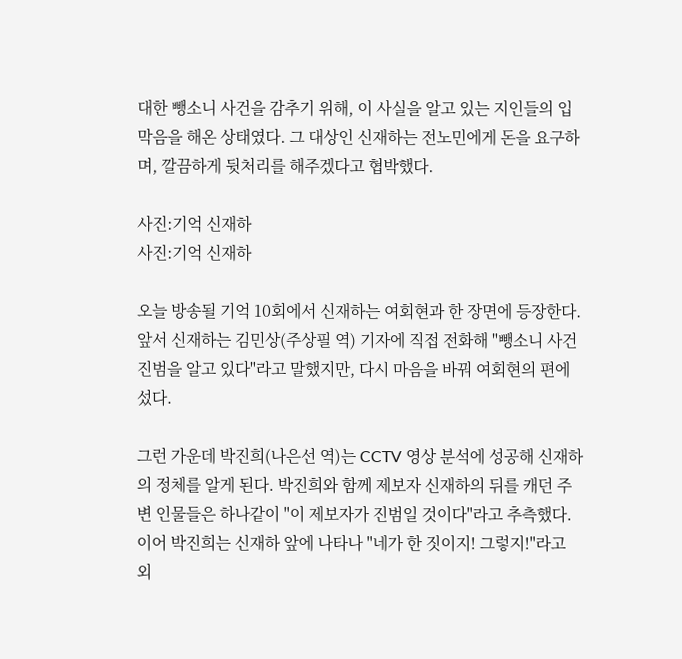대한 뺑소니 사건을 감추기 위해, 이 사실을 알고 있는 지인들의 입막음을 해온 상태였다. 그 대상인 신재하는 전노민에게 돈을 요구하며, 깔끔하게 뒷처리를 해주겠다고 협박했다.

사진:기억 신재하
사진:기억 신재하

오늘 방송될 기억 10회에서 신재하는 여회현과 한 장면에 등장한다. 앞서 신재하는 김민상(주상필 역) 기자에 직접 전화해 "뺑소니 사건 진범을 알고 있다"라고 말했지만, 다시 마음을 바꿔 여회현의 편에 섰다.

그런 가운데 박진희(나은선 역)는 CCTV 영상 분석에 성공해 신재하의 정체를 알게 된다. 박진희와 함께 제보자 신재하의 뒤를 캐던 주변 인물들은 하나같이 "이 제보자가 진범일 것이다"라고 추측했다. 이어 박진희는 신재하 앞에 나타나 "네가 한 짓이지! 그렇지!"라고 외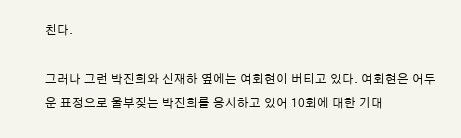친다.

그러나 그런 박진희와 신재하 옆에는 여회현이 버티고 있다. 여회현은 어두운 표정으로 울부짖는 박진희를 응시하고 있어 10회에 대한 기대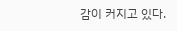감이 커지고 있다.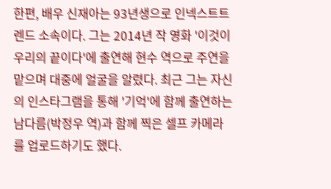한편, 배우 신재아는 93년생으로 인넥스트트렌드 소속이다. 그는 2014년 작 영화 '이것이 우리의 끝이다'에 출연해 현수 역으로 주연을 맡으며 대중에 얼굴을 알렸다. 최근 그는 자신의 인스타그램을 통해 '기억'에 함께 출연하는 남다름(박정우 역)과 함께 찍은 셀프 카메라를 업로드하기도 했다.